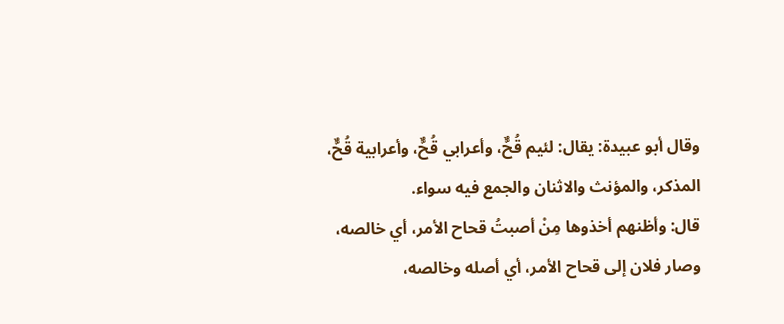وقال أبو عبيدة: يقال: لئيم قُحٌّ، وأعرابي قُحٌّ، وأعرابية قُحٌّ، المذكر، والمؤنث والاثنان والجمع فيه سواء.
قال: وأظنهم أخذوها مِنْ أصبتُ قحاح الأمر، أي خالصه، وصار فلان إلى قحاح الأمر، أي أصله وخالصه،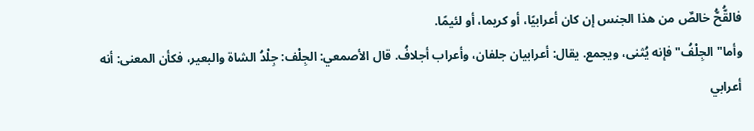فالقُّحُّ خالصٌ من هذا الجنس إن كان أعرابيًا، أو كريما، أو لئيمًا.
وأما"الجِلْفُ"فإنه يُثنى، ويجمع. يقال: أعرابيان جلفان، وأعراب أجلافُ. قال الأصمعي: الجِلْف: جِلْدُ الشاة والبعير، فكأن المعنى: أنه أعرابي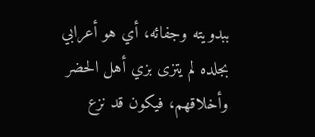ببدويته وجفائه، أي هو أعرابي بجلده لم يتزى بزي أهل الحضر وأخلاقهم، فيكون قد نزع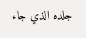جلده الذي جاء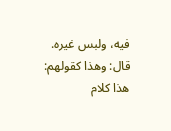فيه، ولبس غيره. قال: وهذا كقولهم: هذا كلام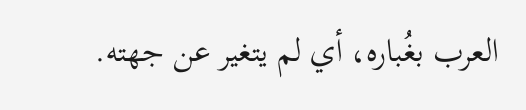العرب بغُباره، أي لم يتغير عن جهته.